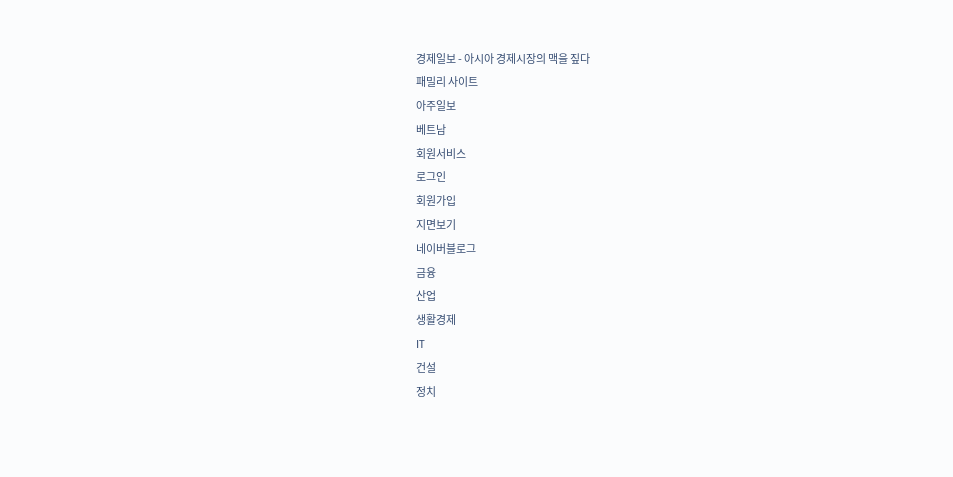경제일보 - 아시아 경제시장의 맥을 짚다
패밀리 사이트
아주일보
베트남
회원서비스
로그인
회원가입
지면보기
네이버블로그
금융
산업
생활경제
IT
건설
정치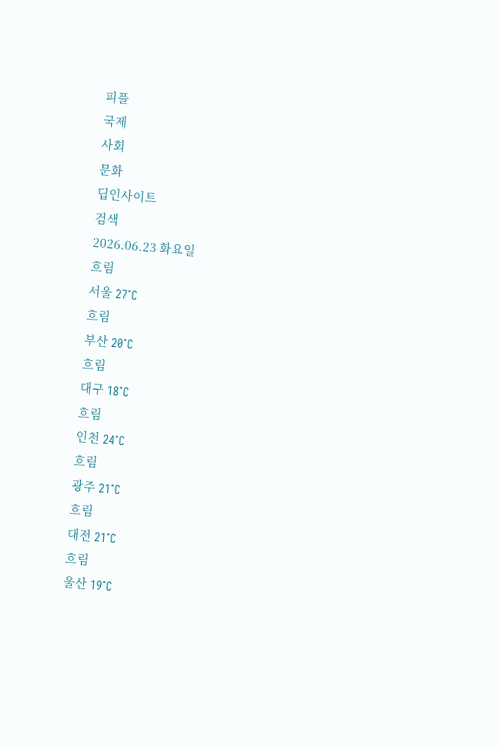피플
국제
사회
문화
딥인사이트
검색
2026.06.23 화요일
흐림
서울 27˚C
흐림
부산 20˚C
흐림
대구 18˚C
흐림
인천 24˚C
흐림
광주 21˚C
흐림
대전 21˚C
흐림
울산 19˚C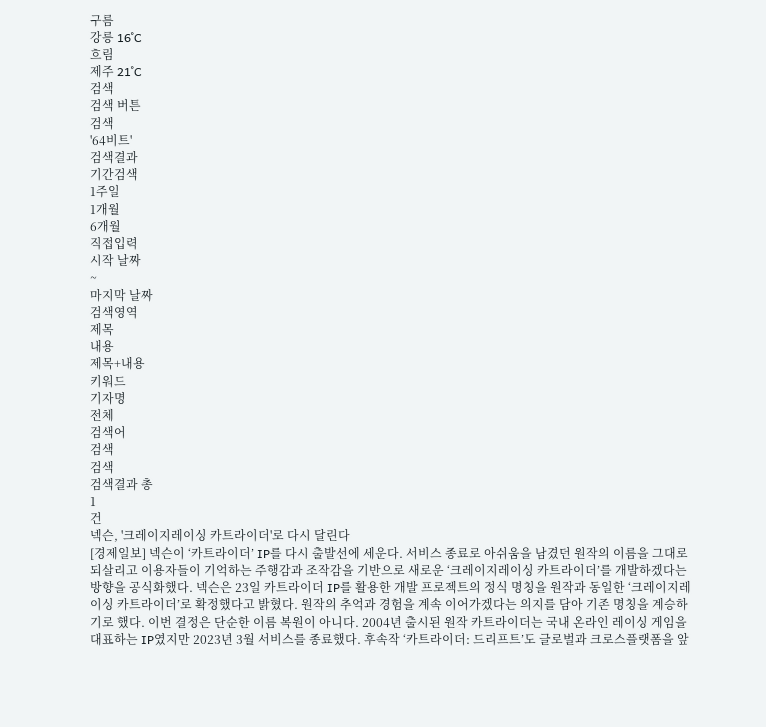구름
강릉 16˚C
흐림
제주 21˚C
검색
검색 버튼
검색
'64비트'
검색결과
기간검색
1주일
1개월
6개월
직접입력
시작 날짜
~
마지막 날짜
검색영역
제목
내용
제목+내용
키워드
기자명
전체
검색어
검색
검색
검색결과 총
1
건
넥슨, '크레이지레이싱 카트라이더'로 다시 달린다
[경제일보] 넥슨이 ‘카트라이더’ IP를 다시 출발선에 세운다. 서비스 종료로 아쉬움을 남겼던 원작의 이름을 그대로 되살리고 이용자들이 기억하는 주행감과 조작감을 기반으로 새로운 ‘크레이지레이싱 카트라이더’를 개발하겠다는 방향을 공식화했다. 넥슨은 23일 카트라이더 IP를 활용한 개발 프로젝트의 정식 명칭을 원작과 동일한 ‘크레이지레이싱 카트라이더’로 확정했다고 밝혔다. 원작의 추억과 경험을 계속 이어가겠다는 의지를 담아 기존 명칭을 계승하기로 했다. 이번 결정은 단순한 이름 복원이 아니다. 2004년 출시된 원작 카트라이더는 국내 온라인 레이싱 게임을 대표하는 IP였지만 2023년 3월 서비스를 종료했다. 후속작 ‘카트라이더: 드리프트’도 글로벌과 크로스플랫폼을 앞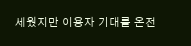세웠지만 이용자 기대를 온전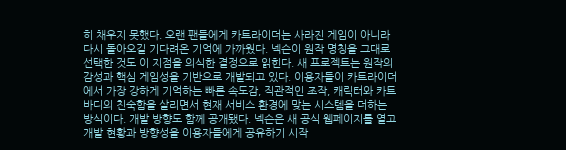히 채우지 못했다. 오랜 팬들에게 카트라이더는 사라진 게임이 아니라 다시 돌아오길 기다려온 기억에 가까웠다. 넥슨이 원작 명칭을 그대로 선택한 것도 이 지점을 의식한 결정으로 읽힌다. 새 프로젝트는 원작의 감성과 핵심 게임성을 기반으로 개발되고 있다. 이용자들이 카트라이더에서 가장 강하게 기억하는 빠른 속도감, 직관적인 조작, 캐릭터와 카트바디의 친숙함을 살리면서 현재 서비스 환경에 맞는 시스템을 더하는 방식이다. 개발 방향도 함께 공개됐다. 넥슨은 새 공식 웹페이지를 열고 개발 현황과 방향성을 이용자들에게 공유하기 시작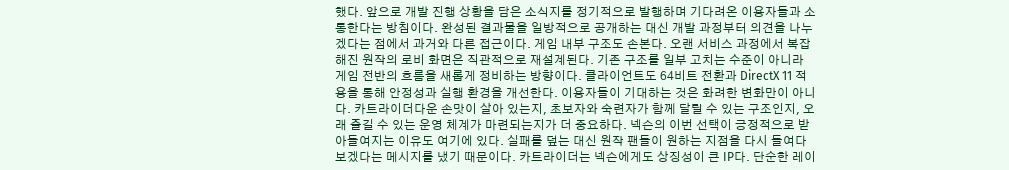했다. 앞으로 개발 진행 상황을 담은 소식지를 정기적으로 발행하며 기다려온 이용자들과 소통한다는 방침이다. 완성된 결과물을 일방적으로 공개하는 대신 개발 과정부터 의견을 나누겠다는 점에서 과거와 다른 접근이다. 게임 내부 구조도 손본다. 오랜 서비스 과정에서 복잡해진 원작의 로비 화면은 직관적으로 재설계된다. 기존 구조를 일부 고치는 수준이 아니라 게임 전반의 흐름을 새롭게 정비하는 방향이다. 클라이언트도 64비트 전환과 DirectX 11 적용을 통해 안정성과 실행 환경을 개선한다. 이용자들이 기대하는 것은 화려한 변화만이 아니다. 카트라이더다운 손맛이 살아 있는지, 초보자와 숙련자가 함께 달릴 수 있는 구조인지, 오래 즐길 수 있는 운영 체계가 마련되는지가 더 중요하다. 넥슨의 이번 선택이 긍정적으로 받아들여지는 이유도 여기에 있다. 실패를 덮는 대신 원작 팬들이 원하는 지점을 다시 들여다보겠다는 메시지를 냈기 때문이다. 카트라이더는 넥슨에게도 상징성이 큰 IP다. 단순한 레이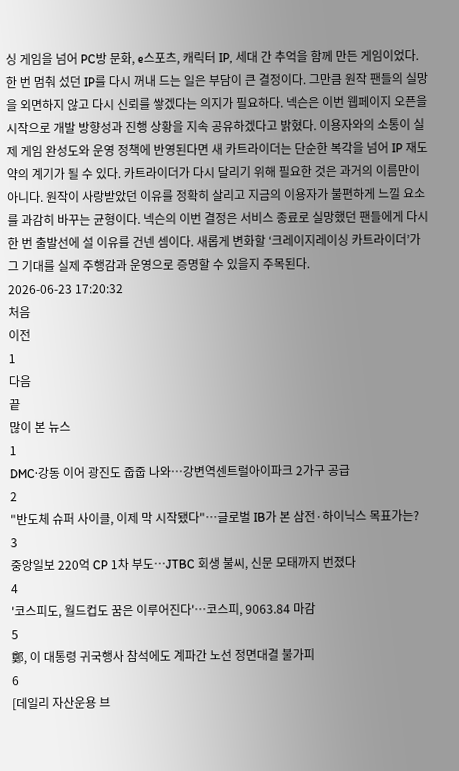싱 게임을 넘어 PC방 문화, e스포츠, 캐릭터 IP, 세대 간 추억을 함께 만든 게임이었다. 한 번 멈춰 섰던 IP를 다시 꺼내 드는 일은 부담이 큰 결정이다. 그만큼 원작 팬들의 실망을 외면하지 않고 다시 신뢰를 쌓겠다는 의지가 필요하다. 넥슨은 이번 웹페이지 오픈을 시작으로 개발 방향성과 진행 상황을 지속 공유하겠다고 밝혔다. 이용자와의 소통이 실제 게임 완성도와 운영 정책에 반영된다면 새 카트라이더는 단순한 복각을 넘어 IP 재도약의 계기가 될 수 있다. 카트라이더가 다시 달리기 위해 필요한 것은 과거의 이름만이 아니다. 원작이 사랑받았던 이유를 정확히 살리고 지금의 이용자가 불편하게 느낄 요소를 과감히 바꾸는 균형이다. 넥슨의 이번 결정은 서비스 종료로 실망했던 팬들에게 다시 한 번 출발선에 설 이유를 건넨 셈이다. 새롭게 변화할 ‘크레이지레이싱 카트라이더’가 그 기대를 실제 주행감과 운영으로 증명할 수 있을지 주목된다.
2026-06-23 17:20:32
처음
이전
1
다음
끝
많이 본 뉴스
1
DMC·강동 이어 광진도 줍줍 나와…강변역센트럴아이파크 2가구 공급
2
"반도체 슈퍼 사이클, 이제 막 시작됐다"…글로벌 IB가 본 삼전·하이닉스 목표가는?
3
중앙일보 220억 CP 1차 부도…JTBC 회생 불씨, 신문 모태까지 번졌다
4
'코스피도, 월드컵도 꿈은 이루어진다'…코스피, 9063.84 마감
5
鄭, 이 대통령 귀국행사 참석에도 계파간 노선 정면대결 불가피
6
[데일리 자산운용 브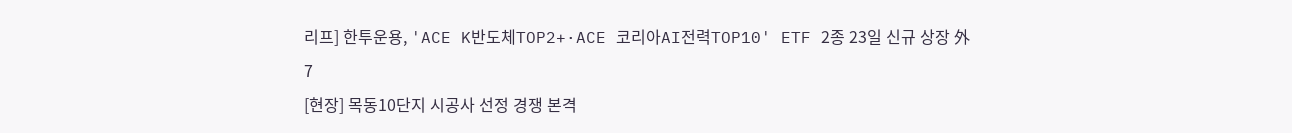리프] 한투운용, 'ACE K반도체TOP2+·ACE 코리아AI전력TOP10' ETF 2종 23일 신규 상장 外
7
[현장] 목동10단지 시공사 선정 경쟁 본격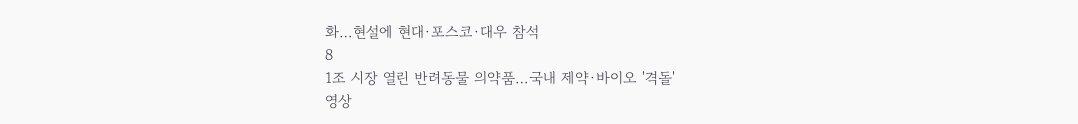화…현설에 현대·포스코·대우 참석
8
1조 시장 열린 반려동물 의약품…국내 제약·바이오 '격돌'
영상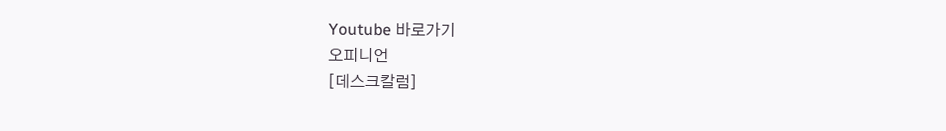Youtube 바로가기
오피니언
[데스크칼럼]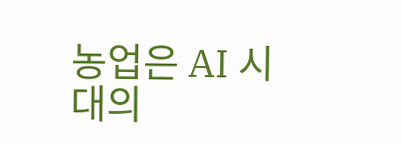농업은 AI 시대의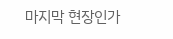마지막 현장인가